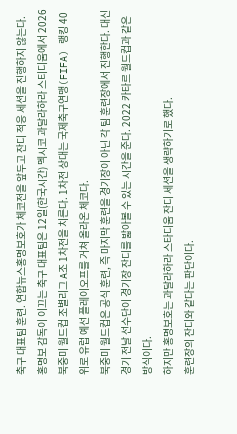축구 대표팀 훈련. 연합뉴스홍명보호가 체코전을 앞두고 잔디 적응 세션을 진행하지 않는다.
홍명보 감독이 이끄는 축구 대표팀은 12일(한국시간) 멕시코 과달라하라 스티디움에서 2026 북중미 월드컵 조별리그 A조 1차전을 치른다. 1차전 상대는 국제축구연맹(FIFA) 랭킹 40위로 유럽 예선 플레이오프를 거쳐 올라온 체코다.
북중미 월드컵은 공식 훈련, 즉 마지막 훈련을 경기장이 아닌 각 팀 훈련장에서 진행한다. 대신 경기 전날 선수단이 경기장 잔디를 밟아볼 수 있는 시간을 준다. 2022 카타르 월드컵과 같은 방식이다.
하지만 홍명보호는 과달라하라 스타디움 잔디 세션을 생략하기로 했다.
훈련장의 잔디와 같다는 판단이다.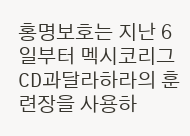홍명보호는 지난 6일부터 멕시코리그 CD과달라하라의 훈련장을 사용하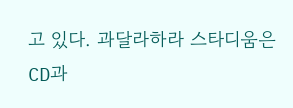고 있다. 과달라하라 스타디움은 CD과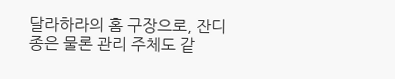달라하라의 홈 구장으로, 잔디 종은 물론 관리 주체도 같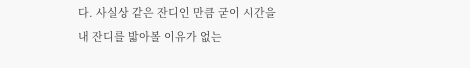다. 사실상 같은 잔디인 만큼 굳이 시간을 내 잔디를 밟아볼 이유가 없는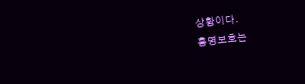상황이다.
홍명보호는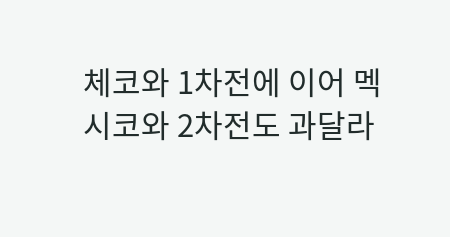체코와 1차전에 이어 멕시코와 2차전도 과달라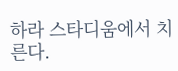하라 스타디움에서 치른다.